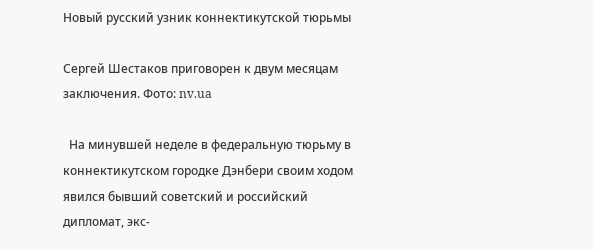Новый русский узник коннектикутской тюрьмы

Сергей Шестаков приговорен к двум месяцам заключения. Фото: nv.ua

  На минувшей неделе в федеральную тюрьму в коннектикутском городке Дэнбери своим ходом явился бывший советский и российский дипломат, экс-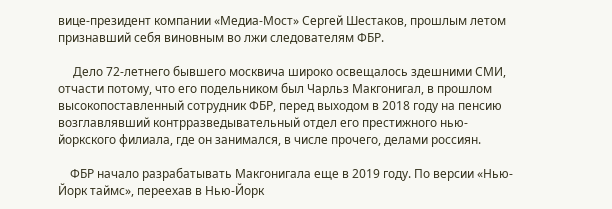вице-президент компании «Медиа-Мост» Сергей Шестаков, прошлым летом признавший себя виновным во лжи следователям ФБР.

     Дело 72-летнего бывшего москвича широко освещалось здешними СМИ, отчасти потому, что его подельником был Чарльз Макгонигал, в прошлом высокопоставленный сотрудник ФБР, перед выходом в 2018 году на пенсию возглавлявший контрразведывательный отдел его престижного нью-йоркского филиала, где он занимался, в числе прочего, делами россиян.

    ФБР начало разрабатывать Макгонигала еще в 2019 году. По версии «Нью-Йорк таймс», переехав в Нью-Йорк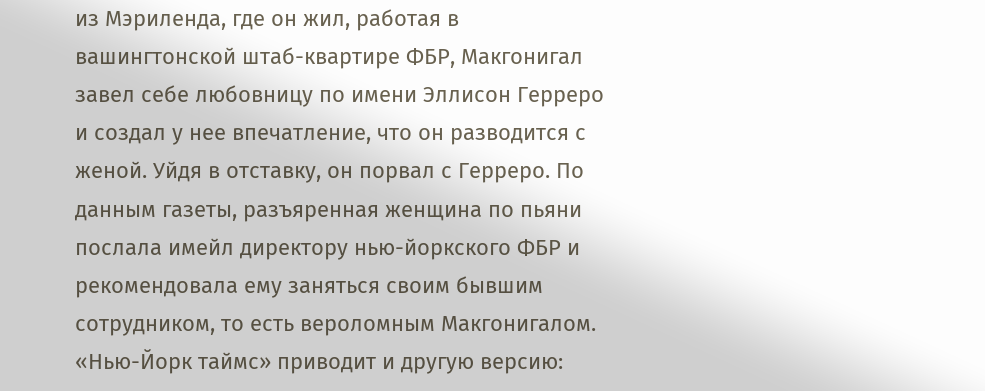из Мэриленда, где он жил, работая в вашингтонской штаб-квартире ФБР, Макгонигал завел себе любовницу по имени Эллисон Герреро и создал у нее впечатление, что он разводится с женой. Уйдя в отставку, он порвал с Герреро. По данным газеты, разъяренная женщина по пьяни послала имейл директору нью-йоркского ФБР и рекомендовала ему заняться своим бывшим сотрудником, то есть вероломным Макгонигалом. «Нью-Йорк таймс» приводит и другую версию: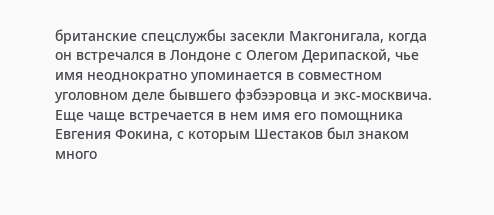британские спецслужбы засекли Макгонигала, когда он встречался в Лондоне с Олегом Дерипаской, чье имя неоднократно упоминается в совместном уголовном деле бывшего фэбээровца и экс-москвича. Еще чаще встречается в нем имя его помощника Евгения Фокина, с которым Шестаков был знаком много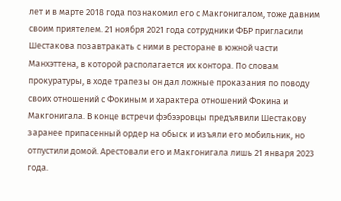лет и в марте 2018 года познакомил его с Макгонигалом, тоже давним своим приятелем. 21 ноября 2021 года сотрудники ФБР пригласили Шестакова позавтракать с ними в ресторане в южной части Манхэттена, в которой располагается их контора. По словам прокуратуры, в ходе трапезы он дал ложные проказания по поводу своих отношений с Фокиным и характера отношений Фокина и Макгонигала. В конце встречи фэбээровцы предъявили Шестакову заранее припасенный ордер на обыск и изъяли его мобильник, но отпустили домой. Арестовали его и Макгонигала лишь 21 января 2023 года.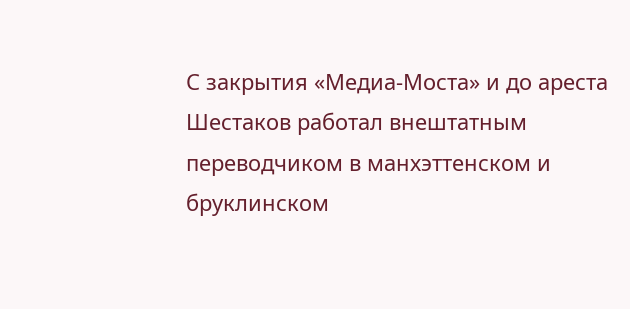С закрытия «Медиа-Моста» и до ареста Шестаков работал внештатным переводчиком в манхэттенском и бруклинском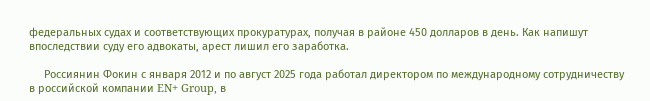федеральных судах и соответствующих прокуратурах, получая в районе 450 долларов в день. Как напишут впоследствии суду его адвокаты, арест лишил его заработка.

     Россиянин Фокин с января 2012 и по август 2025 года работал директором по международному сотрудничеству в российской компании EN+ Group, в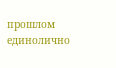прошлом единолично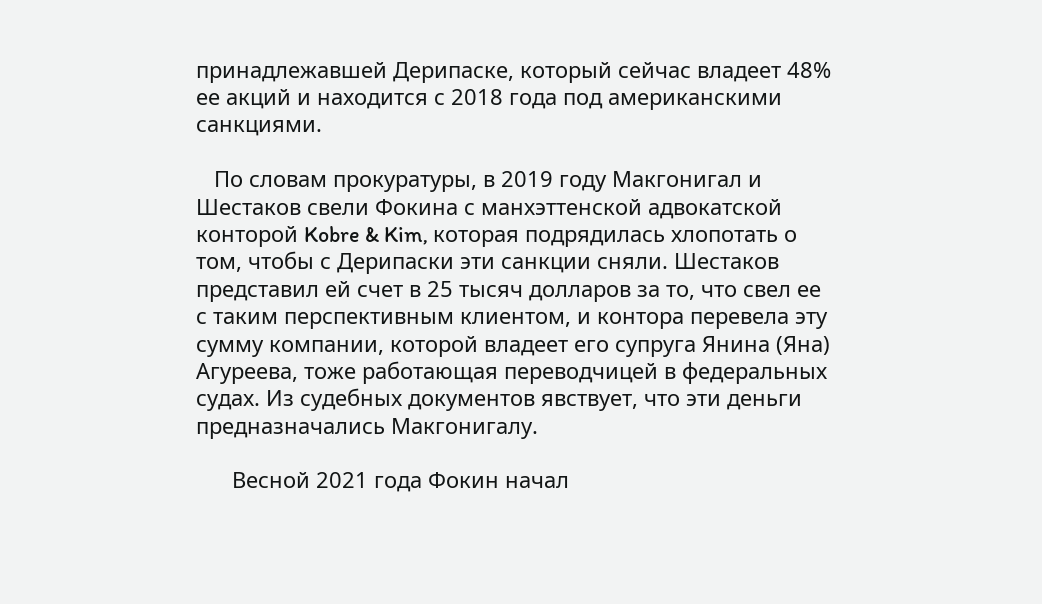принадлежавшей Дерипаске, который сейчас владеет 48% ее акций и находится с 2018 года под американскими санкциями.

   По словам прокуратуры, в 2019 году Макгонигал и Шестаков свели Фокина с манхэттенской адвокатской конторой Kobre & Kim, которая подрядилась хлопотать о том, чтобы с Дерипаски эти санкции сняли. Шестаков представил ей счет в 25 тысяч долларов за то, что свел ее с таким перспективным клиентом, и контора перевела эту сумму компании, которой владеет его супруга Янина (Яна) Агуреева, тоже работающая переводчицей в федеральных судах. Из судебных документов явствует, что эти деньги предназначались Макгонигалу.

      Весной 2021 года Фокин начал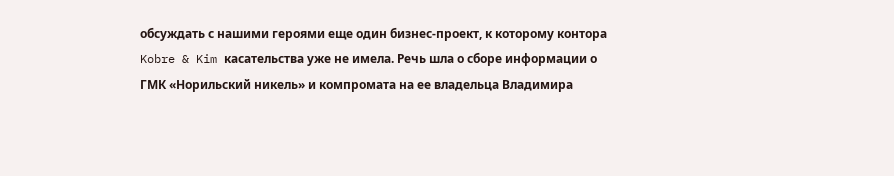обсуждать с нашими героями еще один бизнес-проект, к которому контора Kobre & Kim касательства уже не имела. Речь шла о сборе информации о ГМК «Норильский никель» и компромата на ее владельца Владимира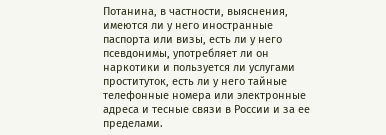Потанина, в частности, выяснения, имеются ли у него иностранные паспорта или визы, есть ли у него псевдонимы, употребляет ли он наркотики и пользуется ли услугами проституток, есть ли у него тайные телефонные номера или электронные адреса и тесные связи в России и за ее пределами.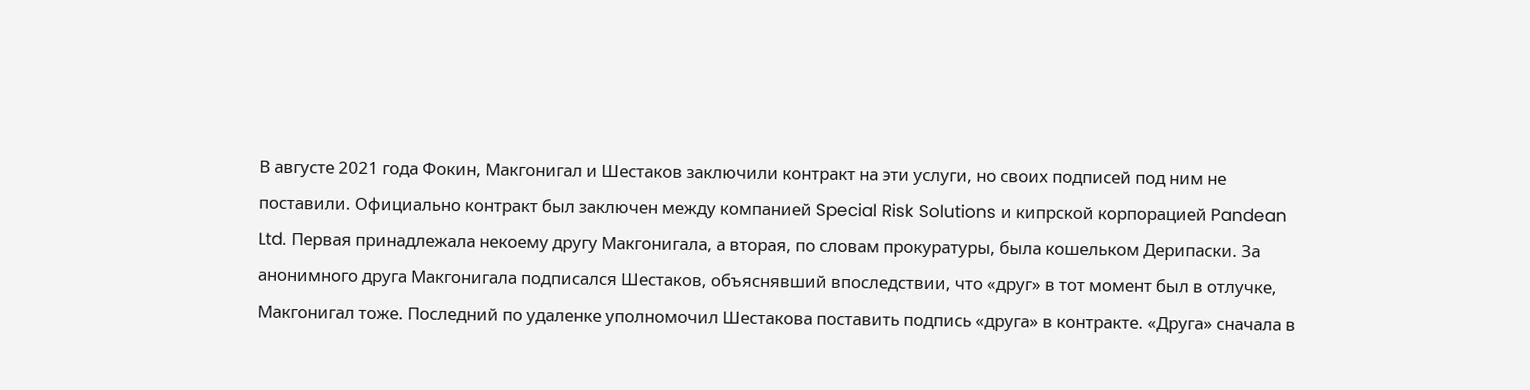В августе 2021 года Фокин, Макгонигал и Шестаков заключили контракт на эти услуги, но своих подписей под ним не поставили. Официально контракт был заключен между компанией Special Risk Solutions и кипрской корпорацией Pandean Ltd. Первая принадлежала некоему другу Макгонигала, а вторая, по словам прокуратуры, была кошельком Дерипаски. За анонимного друга Макгонигала подписался Шестаков, объяснявший впоследствии, что «друг» в тот момент был в отлучке, Макгонигал тоже. Последний по удаленке уполномочил Шестакова поставить подпись «друга» в контракте. «Друга» сначала в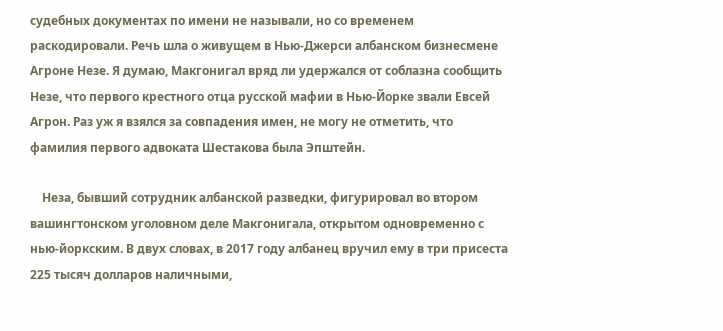судебных документах по имени не называли, но со временем раскодировали. Речь шла о живущем в Нью-Джерси албанском бизнесмене Агроне Незе. Я думаю, Макгонигал вряд ли удержался от соблазна сообщить Незе, что первого крестного отца русской мафии в Нью-Йорке звали Евсей Агрон. Раз уж я взялся за совпадения имен, не могу не отметить, что фамилия первого адвоката Шестакова была Эпштейн.

    Неза, бывший сотрудник албанской разведки, фигурировал во втором вашингтонском уголовном деле Макгонигала, открытом одновременно с нью-йоркским. В двух словах, в 2017 году албанец вручил ему в три присеста 225 тысяч долларов наличными,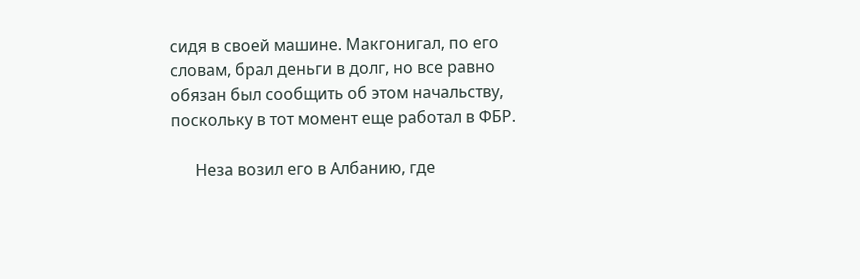сидя в своей машине. Макгонигал, по его словам, брал деньги в долг, но все равно обязан был сообщить об этом начальству, поскольку в тот момент еще работал в ФБР.

      Неза возил его в Албанию, где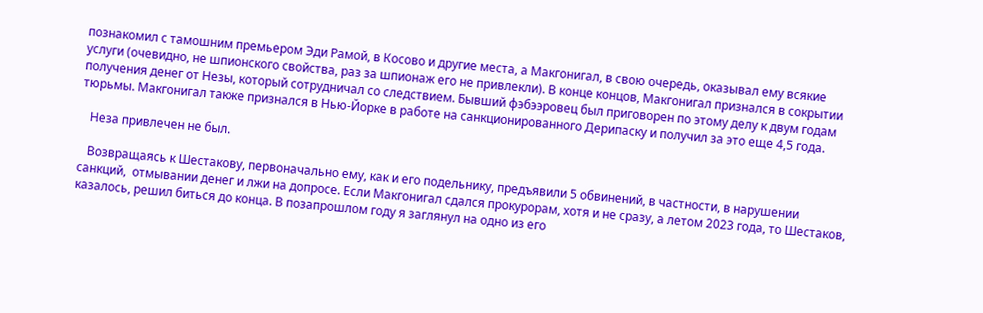познакомил с тамошним премьером Эди Рамой, в Косово и другие места, а Макгонигал, в свою очередь, оказывал ему всякие услуги (очевидно, не шпионского свойства, раз за шпионаж его не привлекли). В конце концов, Макгонигал признался в сокрытии получения денег от Незы, который сотрудничал со следствием. Бывший фэбээровец был приговорен по этому делу к двум годам тюрьмы. Макгонигал также признался в Нью-Йорке в работе на санкционированного Дерипаску и получил за это еще 4,5 года.

   Неза привлечен не был.

   Возвращаясь к Шестакову, первоначально ему, как и его подельнику, предъявили 5 обвинений, в частности, в нарушении санкций,  отмывании денег и лжи на допросе. Если Макгонигал сдался прокурорам, хотя и не сразу, а летом 2023 года, то Шестаков, казалось, решил биться до конца. В позапрошлом году я заглянул на одно из его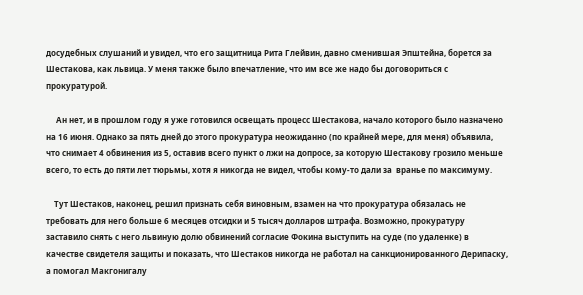досудебных слушаний и увидел, что его защитница Рита Глейвин, давно сменившая Эпштейна, борется за Шестакова, как львица. У меня также было впечатление, что им все же надо бы договориться с прокуратурой.

     Ан нет, и в прошлом году я уже готовился освещать процесс Шестакова, начало которого было назначено на 16 июня. Однако за пять дней до этого прокуратура неожиданно (по крайней мере, для меня) объявила, что снимает 4 обвинения из 5, оставив всего пункт о лжи на допросе, за которую Шестакову грозило меньше всего, то есть до пяти лет тюрьмы, хотя я никогда не видел, чтобы кому-то дали за  вранье по максимуму.

    Тут Шестаков, наконец, решил признать себя виновным, взамен на что прокуратура обязалась не требовать для него больше 6 месяцев отсидки и 5 тысяч долларов штрафа. Возможно, прокуратуру заставило снять с него львиную долю обвинений согласие Фокина выступить на суде (по удаленке) в качестве свидетеля защиты и показать, что Шестаков никогда не работал на санкционированного Дерипаску, а помогал Макгонигалу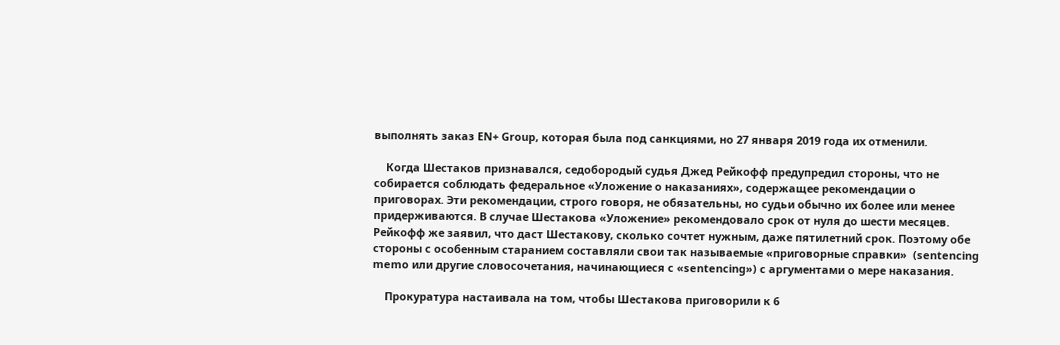выполнять заказ EN+ Group, которая была под санкциями, но 27 января 2019 года их отменили.

    Когда Шестаков признавался, седобородый судья Джед Рейкофф предупредил стороны, что не собирается соблюдать федеральное «Уложение о наказаниях», содержащее рекомендации о приговорах. Эти рекомендации, строго говоря, не обязательны, но судьи обычно их более или менее придерживаются. В случае Шестакова «Уложение» рекомендовало срок от нуля до шести месяцев. Рейкофф же заявил, что даст Шестакову, сколько сочтет нужным, даже пятилетний срок. Поэтому обе стороны с особенным старанием составляли свои так называемые «приговорные справки»  (sentencing memo или другие словосочетания, начинающиеся с «sentencing») c аргументами о мере наказания.

    Прокуратура настаивала на том, чтобы Шестакова приговорили к 6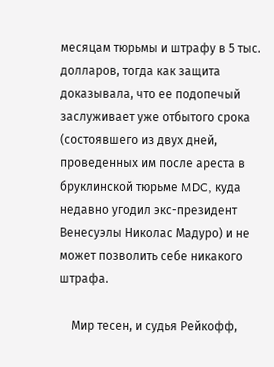месяцам тюрьмы и штрафу в 5 тыс. долларов, тогда как защита доказывала, что ее подопечый  заслуживает уже отбытого срока (состоявшего из двух дней, проведенных им после ареста в бруклинской тюрьме MDC, куда недавно угодил экс-президент Венесуэлы Николас Мадуро) и не может позволить себе никакого штрафа.

    Мир тесен, и судья Рейкофф,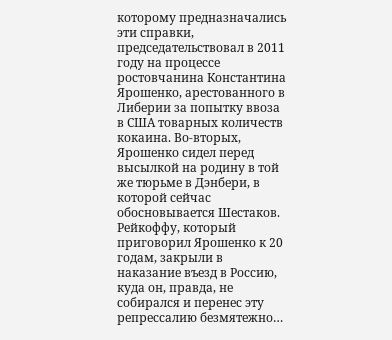которому предназначались эти справки, председательствовал в 2011 году на процессе ростовчанина Константина Ярошенко, арестованного в Либерии за попытку ввоза в США товарных количеств кокаина. Во-вторых, Ярошенко сидел перед высылкой на родину в той же тюрьме в Дэнбери, в которой сейчас обосновывается Шестаков. Рейкоффу, который приговорил Ярошенко к 20 годам, закрыли в наказание въезд в Россию, куда он, правда, не собирался и перенес эту репрессалию безмятежно…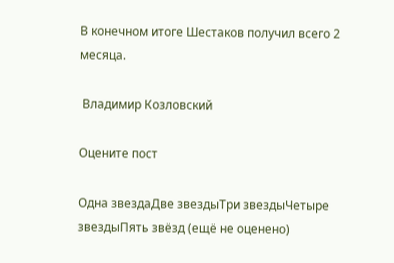В конечном итоге Шестаков получил всего 2 месяца.

 Владимир Козловский

Оцените пост

Одна звездаДве звездыТри звездыЧетыре звездыПять звёзд (ещё не оценено)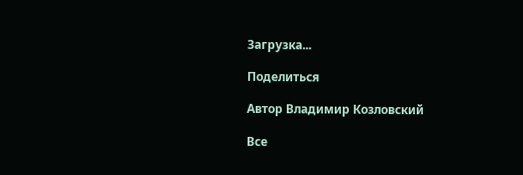Загрузка...

Поделиться

Автор Владимир Козловский

Все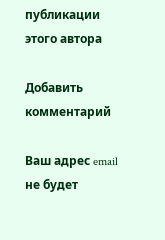публикации этого автора

Добавить комментарий

Ваш адрес email не будет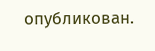опубликован.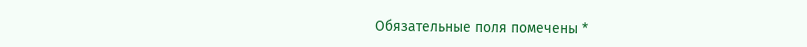Обязательные поля помечены *